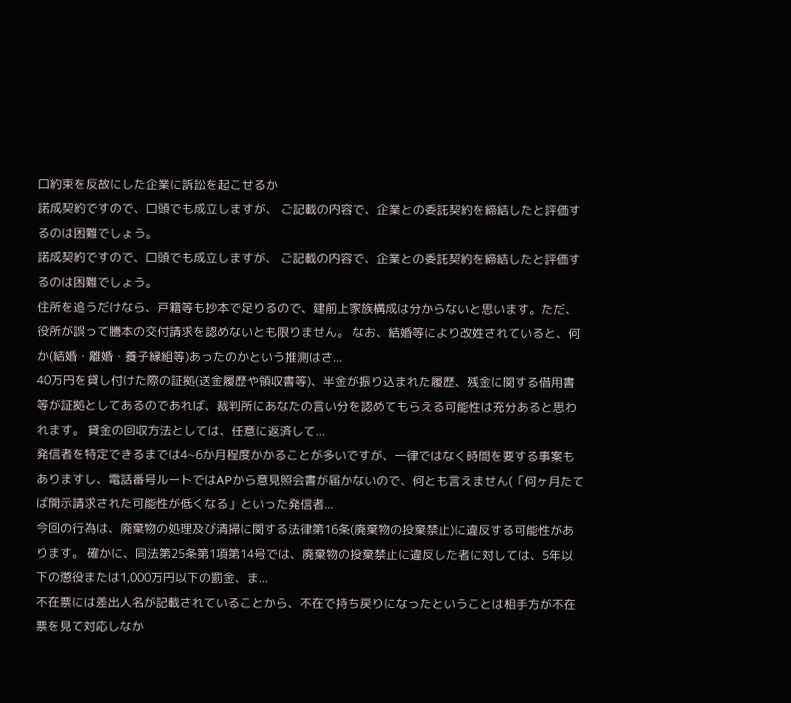口約束を反故にした企業に訴訟を起こせるか
諾成契約ですので、口頭でも成立しますが、 ご記載の内容で、企業との委託契約を締結したと評価するのは困難でしょう。
諾成契約ですので、口頭でも成立しますが、 ご記載の内容で、企業との委託契約を締結したと評価するのは困難でしょう。
住所を追うだけなら、戸籍等も抄本で足りるので、建前上家族構成は分からないと思います。ただ、役所が誤って謄本の交付請求を認めないとも限りません。 なお、結婚等により改姓されていると、何か(結婚・離婚・養子縁組等)あったのかという推測はさ...
40万円を貸し付けた際の証拠(送金履歴や領収書等)、半金が振り込まれた履歴、残金に関する借用書等が証拠としてあるのであれば、裁判所にあなたの言い分を認めてもらえる可能性は充分あると思われます。 貸金の回収方法としては、任意に返済して...
発信者を特定できるまでは4~6か月程度かかることが多いですが、一律ではなく時間を要する事案もありますし、電話番号ルートではAPから意見照会書が届かないので、何とも言えません(「何ヶ月たてば開示請求された可能性が低くなる」といった発信者...
今回の行為は、廃棄物の処理及び清掃に関する法律第16条(廃棄物の投棄禁止)に違反する可能性があります。 確かに、同法第25条第1項第14号では、廃棄物の投棄禁止に違反した者に対しては、5年以下の懲役または1,000万円以下の罰金、ま...
不在票には差出人名が記載されていることから、不在で持ち戻りになったということは相手方が不在票を見て対応しなか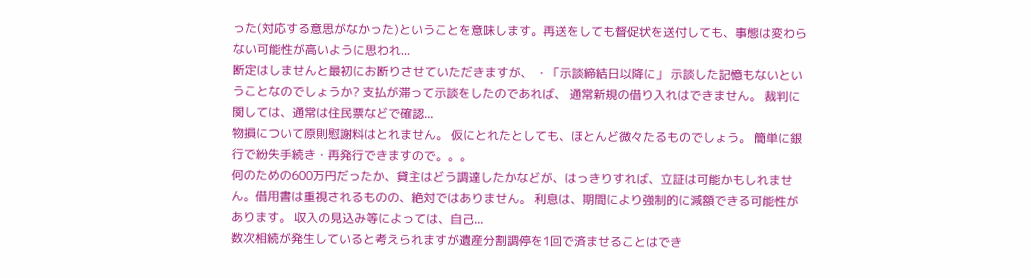った(対応する意思がなかった)ということを意味します。再送をしても督促状を送付しても、事態は変わらない可能性が高いように思われ...
断定はしませんと最初にお断りさせていただきますが、 ・「示談締結日以降に」 示談した記憶もないということなのでしょうか? 支払が滞って示談をしたのであれば、 通常新規の借り入れはできません。 裁判に関しては、通常は住民票などで確認...
物損について原則慰謝料はとれません。 仮にとれたとしても、ほとんど微々たるものでしょう。 簡単に銀行で紛失手続き・再発行できますので。。。
何のための600万円だったか、貸主はどう調達したかなどが、はっきりすれば、立証は可能かもしれません。借用書は重視されるものの、絶対ではありません。 利息は、期間により強制的に減額できる可能性があります。 収入の見込み等によっては、自己...
数次相続が発生していると考えられますが遺産分割調停を1回で済ませることはでき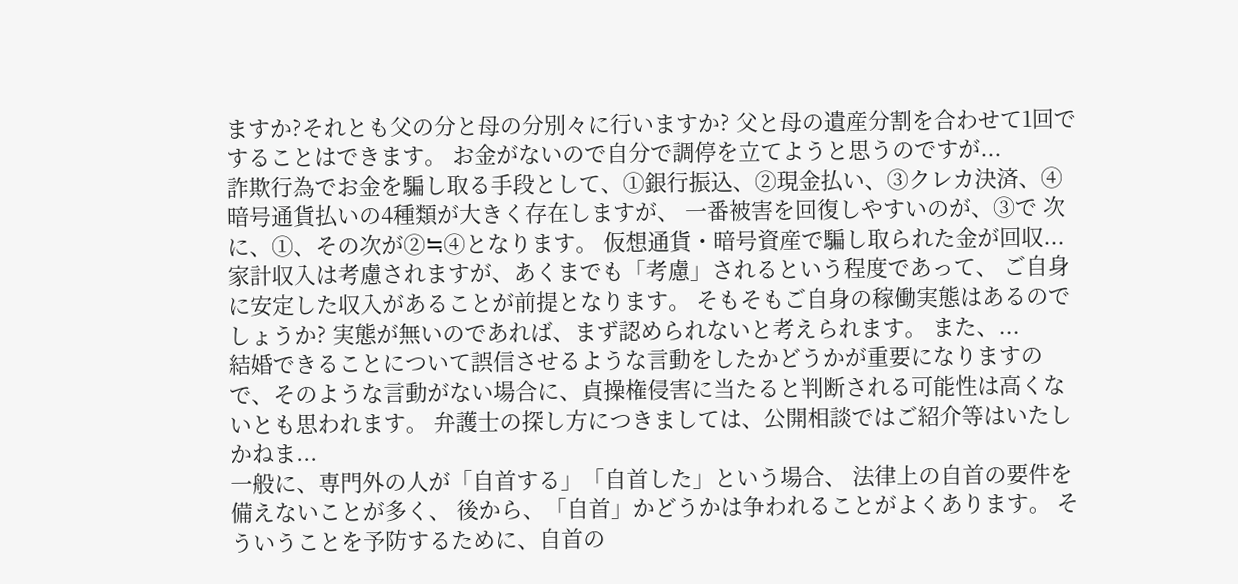ますか?それとも父の分と母の分別々に行いますか? 父と母の遺産分割を合わせて1回ですることはできます。 お金がないので自分で調停を立てようと思うのですが...
詐欺行為でお金を騙し取る手段として、①銀行振込、②現金払い、③クレカ決済、④暗号通貨払いの4種類が大きく存在しますが、 一番被害を回復しやすいのが、③で 次に、①、その次が②≒④となります。 仮想通貨・暗号資産で騙し取られた金が回収...
家計収入は考慮されますが、あくまでも「考慮」されるという程度であって、 ご自身に安定した収入があることが前提となります。 そもそもご自身の稼働実態はあるのでしょうか? 実態が無いのであれば、まず認められないと考えられます。 また、...
結婚できることについて誤信させるような言動をしたかどうかが重要になりますので、そのような言動がない場合に、貞操権侵害に当たると判断される可能性は高くないとも思われます。 弁護士の探し方につきましては、公開相談ではご紹介等はいたしかねま...
一般に、専門外の人が「自首する」「自首した」という場合、 法律上の自首の要件を備えないことが多く、 後から、「自首」かどうかは争われることがよくあります。 そういうことを予防するために、自首の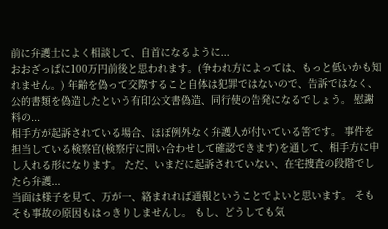前に弁護士によく相談して、自首になるように...
おおざっぱに100万円前後と思われます。(争われ方によっては、もっと低いかも知れません。) 年齢を偽って交際すること自体は犯罪ではないので、告訴ではなく、 公的書類を偽造したという有印公文書偽造、同行使の告発になるでしょう。 慰謝料の...
相手方が起訴されている場合、ほぼ例外なく弁護人が付いている筈です。 事件を担当している検察官(検察庁に問い合わせして確認できます)を通して、相手方に申し入れる形になります。 ただ、いまだに起訴されていない、在宅捜査の段階でしたら弁護...
当面は様子を見て、万が一、絡まれれば通報ということでよいと思います。 そもそも事故の原因もはっきりしませんし。 もし、どうしても気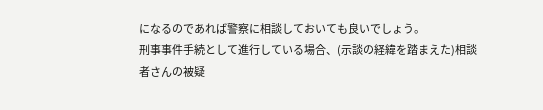になるのであれば警察に相談しておいても良いでしょう。
刑事事件手続として進行している場合、(示談の経緯を踏まえた)相談者さんの被疑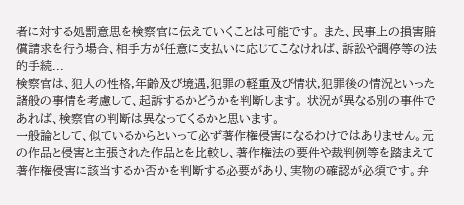者に対する処罰意思を検察官に伝えていくことは可能です。 また、民事上の損害賠償請求を行う場合、相手方が任意に支払いに応じてこなければ、訴訟や調停等の法的手続...
検察官は、犯人の性格,年齢及び境遇,犯罪の軽重及び情状,犯罪後の情況といった諸般の事情を考慮して、起訴するかどうかを判断します。 状況が異なる別の事件であれば、検察官の判断は異なってくるかと思います。
一般論として、似ているからといって必ず著作権侵害になるわけではありません。元の作品と侵害と主張された作品とを比較し、著作権法の要件や裁判例等を踏まえて著作権侵害に該当するか否かを判断する必要があり、実物の確認が必須です。弁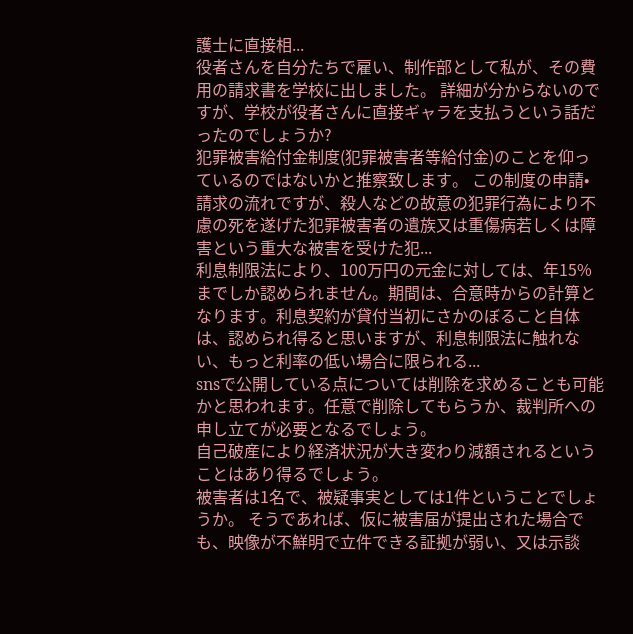護士に直接相...
役者さんを自分たちで雇い、制作部として私が、その費用の請求書を学校に出しました。 詳細が分からないのですが、学校が役者さんに直接ギャラを支払うという話だったのでしょうか?
犯罪被害給付金制度(犯罪被害者等給付金)のことを仰っているのではないかと推察致します。 この制度の申請•請求の流れですが、殺人などの故意の犯罪行為により不慮の死を遂げた犯罪被害者の遺族又は重傷病若しくは障害という重大な被害を受けた犯...
利息制限法により、100万円の元金に対しては、年15%までしか認められません。期間は、合意時からの計算となります。利息契約が貸付当初にさかのぼること自体は、認められ得ると思いますが、利息制限法に触れない、もっと利率の低い場合に限られる...
snsで公開している点については削除を求めることも可能かと思われます。任意で削除してもらうか、裁判所への申し立てが必要となるでしょう。
自己破産により経済状況が大き変わり減額されるということはあり得るでしょう。
被害者は1名で、被疑事実としては1件ということでしょうか。 そうであれば、仮に被害届が提出された場合でも、映像が不鮮明で立件できる証拠が弱い、又は示談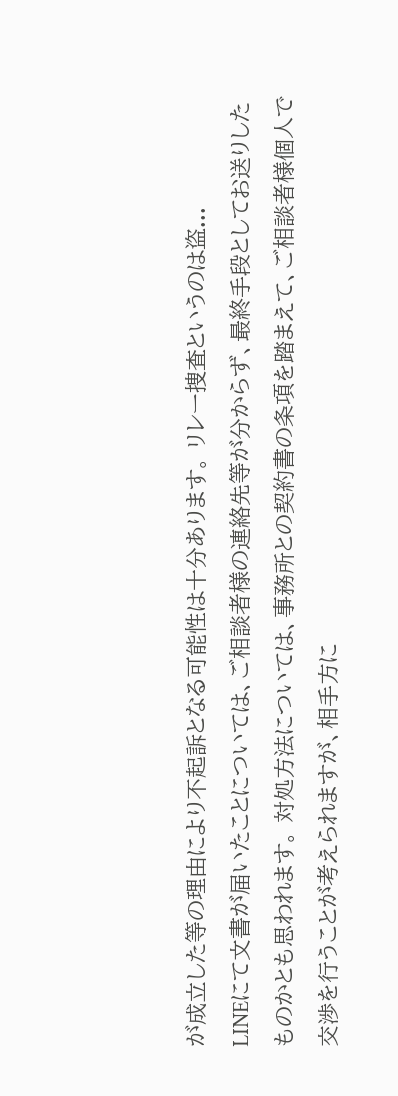が成立した等の理由により不起訴となる可能性は十分あります。 リレー捜査というのは盗...
LINEにて文書が届いたことについては、ご相談者様の連絡先等が分からず、最終手段としてお送りしたものかとも思われます。 対処方法については、事務所との契約書の条項を踏まえて、ご相談者様個人で交渉を行うことが考えられますが、相手方に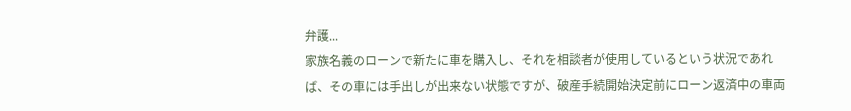弁護...
家族名義のローンで新たに車を購入し、それを相談者が使用しているという状況であれば、その車には手出しが出来ない状態ですが、破産手続開始決定前にローン返済中の車両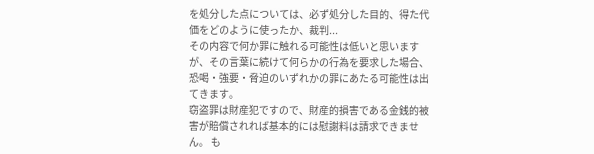を処分した点については、必ず処分した目的、得た代価をどのように使ったか、裁判...
その内容で何か罪に触れる可能性は低いと思いますが、その言葉に続けて何らかの行為を要求した場合、恐喝・強要・脅迫のいずれかの罪にあたる可能性は出てきます。
窃盗罪は財産犯ですので、財産的損害である金銭的被害が賠償されれば基本的には慰謝料は請求できません。 も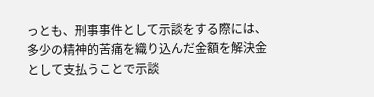っとも、刑事事件として示談をする際には、多少の精神的苦痛を織り込んだ金額を解決金として支払うことで示談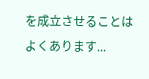を成立させることはよくあります...